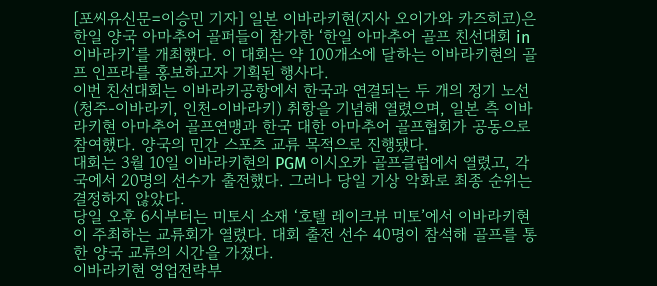[포씨유신문=이승민 기자] 일본 이바라키현(지사 오이가와 카즈히코)은 한일 양국 아마추어 골퍼들이 참가한 ‘한일 아마추어 골프 친선대회 in 이바라키’를 개최했다. 이 대회는 약 100개소에 달하는 이바라키현의 골프 인프라를 홍보하고자 기획된 행사다.
이번 친선대회는 이바라키공항에서 한국과 연결되는 두 개의 정기 노선(청주-이바라키, 인천-이바라키) 취항을 기념해 열렸으며, 일본 측 이바라키현 아마추어 골프연맹과 한국 대한 아마추어 골프협회가 공동으로 참여했다. 양국의 민간 스포츠 교류 목적으로 진행됐다.
대회는 3월 10일 이바라키현의 PGM 이시오카 골프클럽에서 열렸고, 각국에서 20명의 선수가 출전했다. 그러나 당일 기상 악화로 최종 순위는 결정하지 않았다.
당일 오후 6시부터는 미토시 소재 ‘호텔 레이크뷰 미토’에서 이바라키현이 주최하는 교류회가 열렸다. 대회 출전 선수 40명이 참석해 골프를 통한 양국 교류의 시간을 가졌다.
이바라키현 영업전략부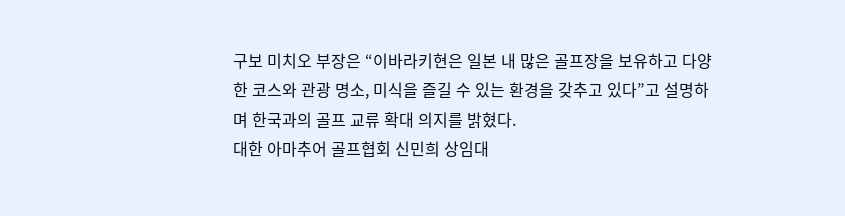구보 미치오 부장은 “이바라키현은 일본 내 많은 골프장을 보유하고 다양한 코스와 관광 명소, 미식을 즐길 수 있는 환경을 갖추고 있다”고 설명하며 한국과의 골프 교류 확대 의지를 밝혔다.
대한 아마추어 골프협회 신민희 상임대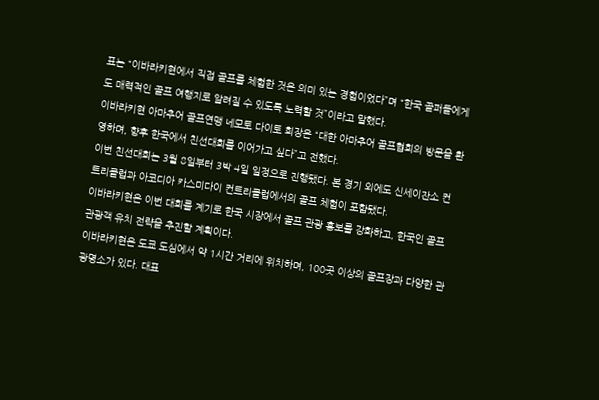표는 “이바라키현에서 직접 골프를 체험한 것은 의미 있는 경험이었다”며 “한국 골퍼들에게도 매력적인 골프 여행지로 알려질 수 있도록 노력할 것”이라고 말했다.
이바라키현 아마추어 골프연맹 네모토 다이토 회장은 “대한 아마추어 골프협회의 방문을 환영하며, 향후 한국에서 친선대회를 이어가고 싶다”고 전했다.
이번 친선대회는 3월 8일부터 3박 4일 일정으로 진행됐다. 본 경기 외에도 신세이잔소 컨트리클럽과 아코디아 카스미다이 컨트리클럽에서의 골프 체험이 포함됐다.
이바라키현은 이번 대회를 계기로 한국 시장에서 골프 관광 홍보를 강화하고, 한국인 골프 관광객 유치 전략을 추진할 계획이다.
이바라키현은 도쿄 도심에서 약 1시간 거리에 위치하며, 100곳 이상의 골프장과 다양한 관광명소가 있다. 대표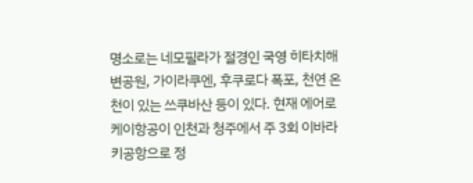명소로는 네모필라가 절경인 국영 히타치해변공원, 가이라쿠엔, 후쿠로다 폭포, 천연 온천이 있는 쓰쿠바산 등이 있다. 현재 에어로케이항공이 인천과 청주에서 주 3회 이바라키공항으로 정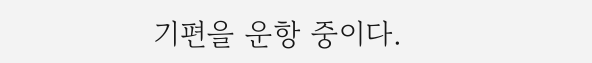기편을 운항 중이다.